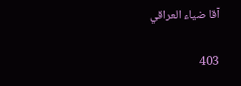آقا ضياء العراقي

403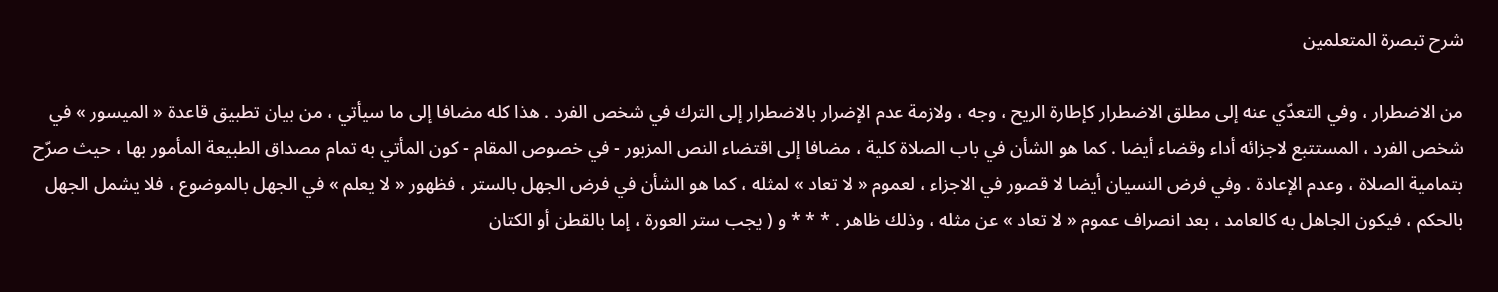شرح تبصرة المتعلمين

من الاضطرار ، وفي التعدّي عنه إلى مطلق الاضطرار كإطارة الريح ، وجه ، ولازمة عدم الإضرار بالاضطرار إلى الترك في شخص الفرد . هذا كله مضافا إلى ما سيأتي ، من بيان تطبيق قاعدة « الميسور » في شخص الفرد ، المستتبع لاجزائه أداء وقضاء أيضا . كما هو الشأن في باب الصلاة كلية ، مضافا إلى اقتضاء النص المزبور - في خصوص المقام - كون المأتي به تمام مصداق الطبيعة المأمور بها ، حيث صرّح بتمامية الصلاة ، وعدم الإعادة . وفي فرض النسيان أيضا لا قصور في الاجزاء ، لعموم « لا تعاد » لمثله ، كما هو الشأن في فرض الجهل بالستر ، فظهور « لا يعلم » في الجهل بالموضوع ، فلا يشمل الجهل بالحكم ، فيكون الجاهل به كالعامد ، بعد انصراف عموم « لا تعاد » عن مثله ، وذلك ظاهر . * * * و ( يجب ستر العورة ، إما بالقطن أو الكتان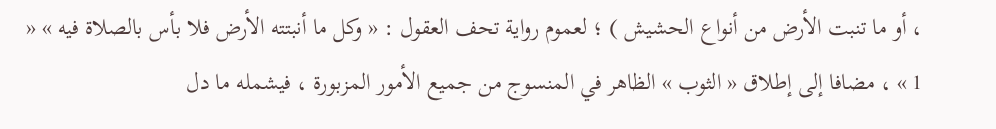، أو ما تنبت الأرض من أنواع الحشيش ) ؛ لعموم رواية تحف العقول : « وكل ما أنبتته الأرض فلا بأس بالصلاة فيه » « 1 » ، مضافا إلى إطلاق « الثوب » الظاهر في المنسوج من جميع الأمور المزبورة ، فيشمله ما دل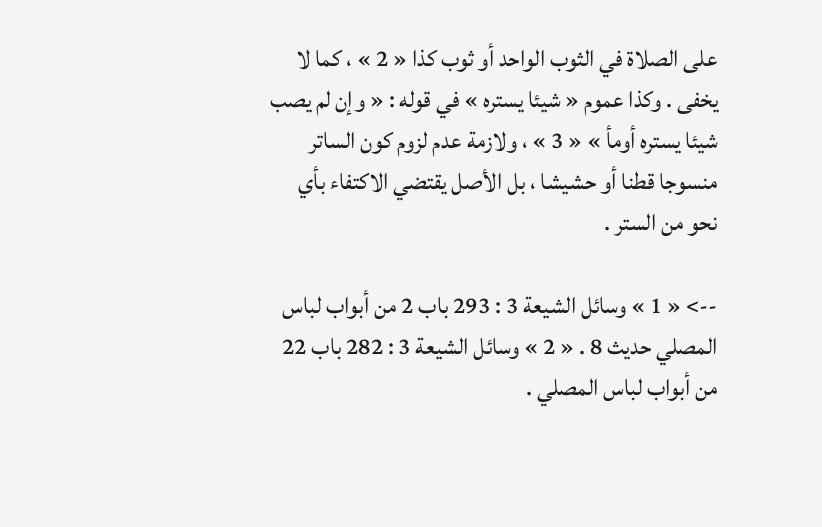على الصلاة في الثوب الواحد أو ثوب كذا « 2 » ، كما لا يخفى . وكذا عموم « شيئا يستره » في قوله : « وإن لم يصب شيئا يستره أومأ » « 3 » ، ولازمة عدم لزوم كون الساتر منسوجا قطنا أو حشيشا ، بل الأصل يقتضي الاكتفاء بأي نحو من الستر .

--> « 1 » وسائل الشيعة 3 : 293 باب 2 من أبواب لباس المصلي حديث 8 . « 2 » وسائل الشيعة 3 : 282 باب 22 من أبواب لباس المصلي .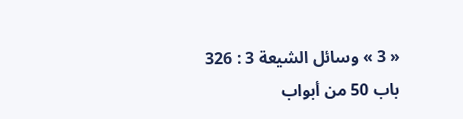« 3 » وسائل الشيعة 3 : 326 باب 50 من أبواب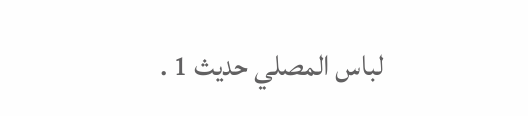لباس المصلي حديث 1 .